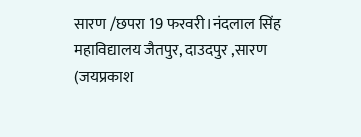सारण /छपरा 19 फरवरी।नंदलाल सिंह महाविद्यालय जैतपुर, दाउदपुर ,सारण (जयप्रकाश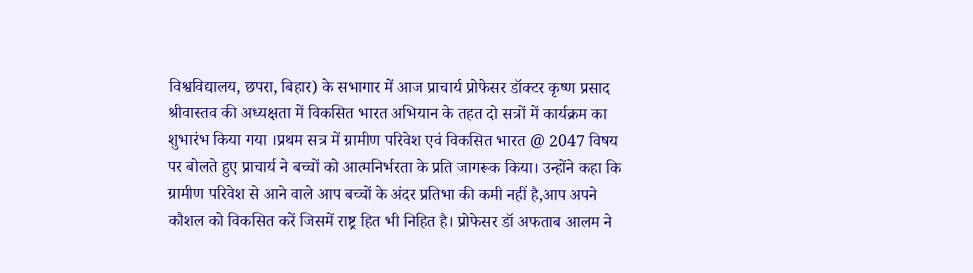विश्वविद्यालय, छपरा, बिहार) के सभागार में आज प्राचार्य प्रोफेसर डॉक्टर कृष्ण प्रसाद श्रीवास्तव की अध्यक्षता में विकसित भारत अभियान के तहत दो सत्रों में कार्यक्रम का शुभारंभ किया गया ।प्रथम सत्र में ग्रामीण परिवेश एवं विकसित भारत @ 2047 विषय पर बोलते हुए प्राचार्य ने बच्चों को आत्मनिर्भरता के प्रति जागरूक किया। उन्होंने कहा कि ग्रामीण परिवेश से आने वाले आप बच्चों के अंदर प्रतिभा की कमी नहीं है,आप अपने कौशल को विकसित करें जिसमें राष्ट्र हित भी निहित है। प्रोफेसर डॉ अफताब आलम ने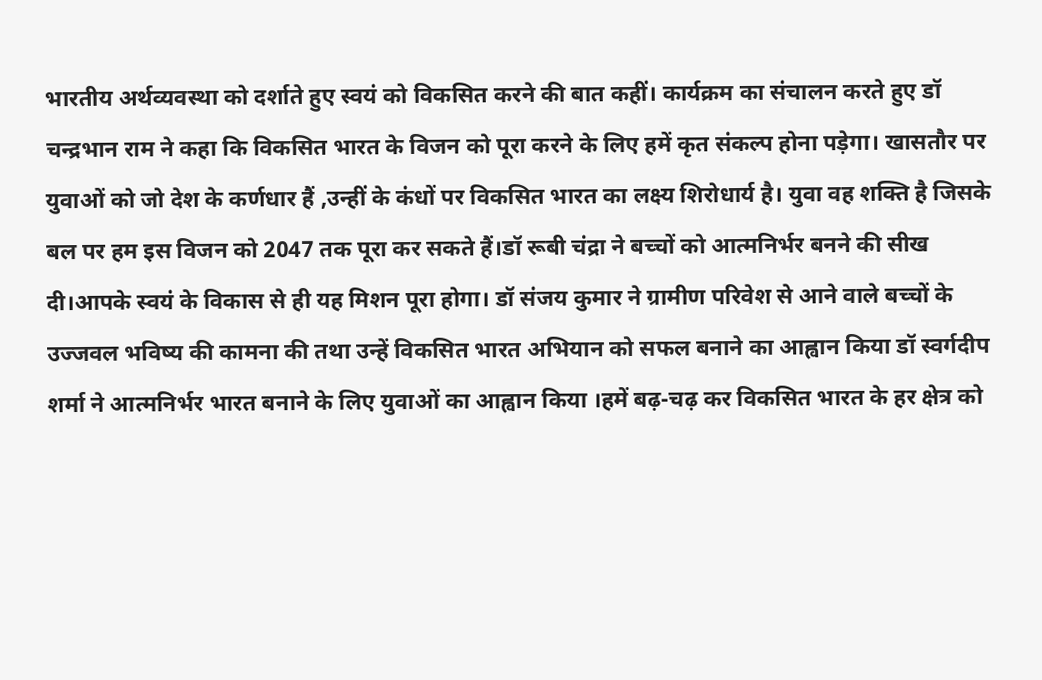भारतीय अर्थव्यवस्था को दर्शाते हुए स्वयं को विकसित करने की बात कहीं। कार्यक्रम का संचालन करते हुए डॉ चन्द्रभान राम ने कहा कि विकसित भारत के विजन को पूरा करने के लिए हमें कृत संकल्प होना पड़ेगा। खासतौर पर युवाओं को जो देश के कर्णधार हैं ,उन्हीं के कंधों पर विकसित भारत का लक्ष्य शिरोधार्य है। युवा वह शक्ति है जिसके बल पर हम इस विजन को 2047 तक पूरा कर सकते हैं।डॉ रूबी चंद्रा ने बच्चों को आत्मनिर्भर बनने की सीख दी।आपके स्वयं के विकास से ही यह मिशन पूरा होगा। डॉ संजय कुमार ने ग्रामीण परिवेश से आने वाले बच्चों के उज्जवल भविष्य की कामना की तथा उन्हें विकसित भारत अभियान को सफल बनाने का आह्वान किया डॉ स्वर्गदीप शर्मा ने आत्मनिर्भर भारत बनाने के लिए युवाओं का आह्वान किया ।हमें बढ़-चढ़ कर विकसित भारत के हर क्षेत्र को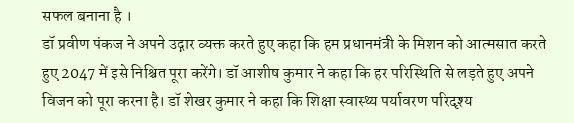सफल बनाना है ।
डॉ प्रवीण पंकज ने अपने उद्गार व्यक्त करते हुए कहा कि हम प्रधानमंत्री के मिशन को आत्मसात करते हुए 2047 में इसे निश्चित पूरा करेंगे। डॉ आशीष कुमार ने कहा कि हर परिस्थिति से लड़ते हुए अपने विजन को पूरा करना है। डॉ शेखर कुमार ने कहा कि शिक्षा स्वास्थ्य पर्यावरण परिदृश्य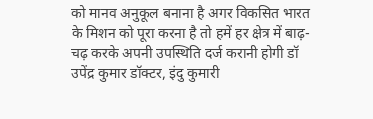को मानव अनुकूल बनाना है अगर विकसित भारत के मिशन को पूरा करना है तो हमें हर क्षेत्र में बाढ़-चढ़ करके अपनी उपस्थिति दर्ज करानी होगी डॉ उपेंद्र कुमार डॉक्टर, इंदु कुमारी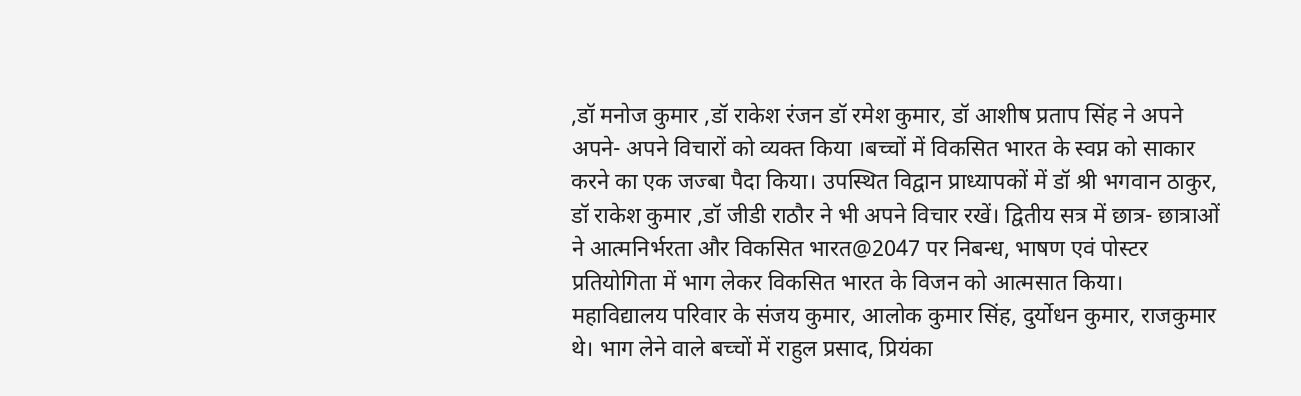,डॉ मनोज कुमार ,डॉ राकेश रंजन डॉ रमेश कुमार, डॉ आशीष प्रताप सिंह ने अपने अपने- अपने विचारों को व्यक्त किया ।बच्चों में विकसित भारत के स्वप्न को साकार करने का एक जज्बा पैदा किया। उपस्थित विद्वान प्राध्यापकों में डॉ श्री भगवान ठाकुर, डॉ राकेश कुमार ,डॉ जीडी राठौर ने भी अपने विचार रखें। द्वितीय सत्र में छात्र- छात्राओं ने आत्मनिर्भरता और विकसित भारत@2047 पर निबन्ध, भाषण एवं पोस्टर प्रतियोगिता में भाग लेकर विकसित भारत के विजन को आत्मसात किया। महाविद्यालय परिवार के संजय कुमार, आलोक कुमार सिंह, दुर्योधन कुमार, राजकुमार थे। भाग लेने वाले बच्चों में राहुल प्रसाद, प्रियंका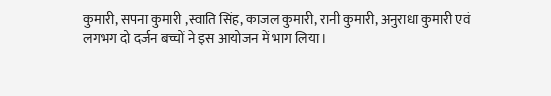कुमारी, सपना कुमारी ,स्वाति सिंह, काजल कुमारी, रानी कुमारी, अनुराधा कुमारी एवं लगभग दो दर्जन बच्चों ने इस आयोजन में भाग लिया।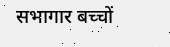सभागार बच्चों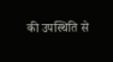की उपस्थिति से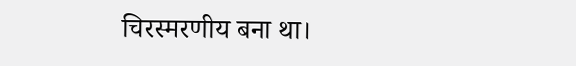चिरस्मरणीय बना था।